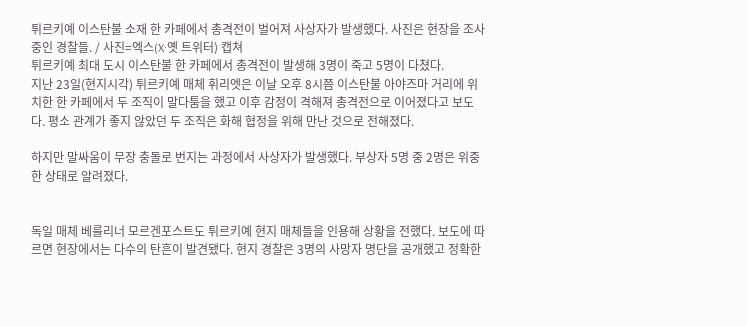튀르키예 이스탄불 소재 한 카페에서 총격전이 벌어져 사상자가 발생했다. 사진은 현장을 조사중인 경찰들. / 사진=엑스(X·옛 트위터) 캡쳐
튀르키예 최대 도시 이스탄불 한 카페에서 총격전이 발생해 3명이 죽고 5명이 다쳤다.
지난 23일(현지시각) 튀르키예 매체 휘리엣은 이날 오후 8시쯤 이스탄불 아야즈마 거리에 위치한 한 카페에서 두 조직이 말다툼을 했고 이후 감정이 격해져 총격전으로 이어졌다고 보도다. 평소 관계가 좋지 않았던 두 조직은 화해 협정을 위해 만난 것으로 전해졌다.

하지만 말싸움이 무장 충돌로 번지는 과정에서 사상자가 발생했다. 부상자 5명 중 2명은 위중한 상태로 알려졌다.


독일 매체 베를리너 모르겐포스트도 튀르키예 현지 매체들을 인용해 상황을 전했다. 보도에 따르면 현장에서는 다수의 탄흔이 발견됐다. 현지 경찰은 3명의 사망자 명단을 공개했고 정확한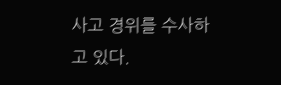사고 경위를 수사하고 있다.